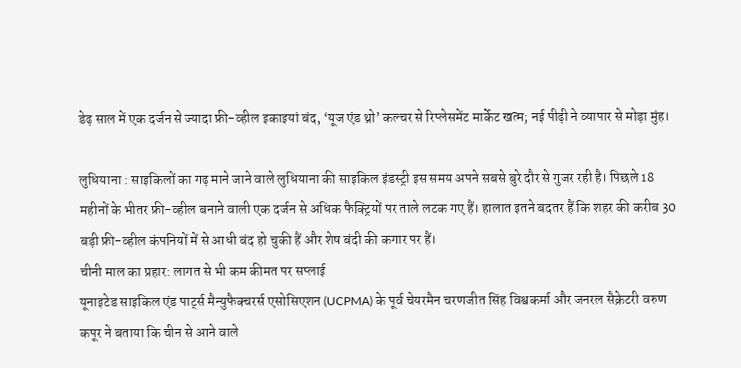डेढ़ साल में एक दर्जन से ज्यादा फ्री-व्हील इकाइयां बंद, ‘यूज एंड थ्रो’ कल्चर से रिप्लेसमेंट मार्केट खत्म; नई पीढ़ी ने व्यापार से मोड़ा मुंह।

लुधियाना : साइकिलों का गढ़ माने जाने वाले लुधियाना की साइकिल इंडस्ट्री इस समय अपने सबसे बुरे दौर से गुजर रही है। पिछले 18 महीनों के भीतर फ्री-व्हील बनाने वाली एक दर्जन से अधिक फैक्ट्रियों पर ताले लटक गए हैं। हालात इतने बदतर हैं कि शहर की करीब 30 बड़ी फ्री-व्हील कंपनियों में से आधी बंद हो चुकी हैं और शेष बंदी की कगार पर हैं।
चीनी माल का प्रहार: लागत से भी कम कीमत पर सप्लाई
यूनाइटेड साइकिल एंड पार्ट्स मैन्युफैक्चरर्स एसोसिएशन (UCPMA) के पूर्व चेयरमैन चरणजीत सिंह विश्वकर्मा और जनरल सैक्रेटरी वरुण कपूर ने बताया कि चीन से आने वाले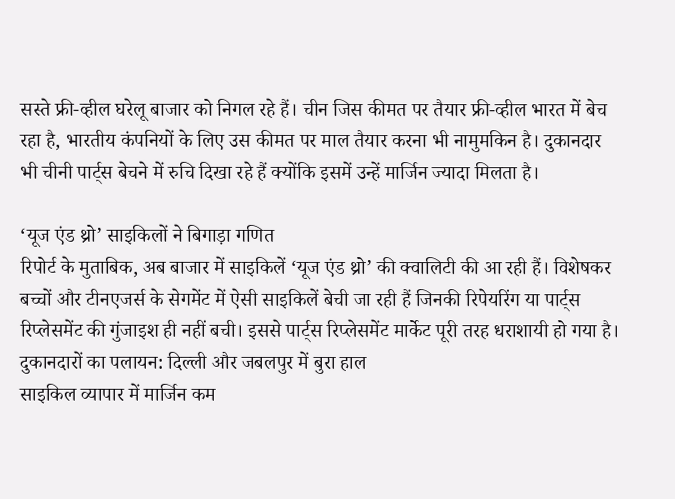सस्ते फ्री-व्हील घरेलू बाजार को निगल रहे हैं। चीन जिस कीमत पर तैयार फ्री-व्हील भारत में बेच रहा है, भारतीय कंपनियों के लिए उस कीमत पर माल तैयार करना भी नामुमकिन है। दुकानदार भी चीनी पार्ट्स बेचने में रुचि दिखा रहे हैं क्योंकि इसमें उन्हें मार्जिन ज्यादा मिलता है।

‘यूज एंड थ्रो’ साइकिलों ने बिगाड़ा गणित
रिपोर्ट के मुताबिक, अब बाजार में साइकिलें ‘यूज एंड थ्रो’ की क्वालिटी की आ रही हैं। विशेषकर बच्चों और टीनएजर्स के सेगमेंट में ऐसी साइकिलें बेची जा रही हैं जिनकी रिपेयरिंग या पार्ट्स रिप्लेसमेंट की गुंजाइश ही नहीं बची। इससे पार्ट्स रिप्लेसमेंट मार्केट पूरी तरह धराशायी हो गया है।
दुकानदारों का पलायन: दिल्ली और जबलपुर में बुरा हाल
साइकिल व्यापार में मार्जिन कम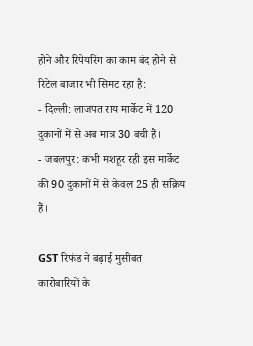होने और रिपेयरिंग का काम बंद होने से रिटेल बाजार भी सिमट रहा है:
- दिल्ली: लाजपत राय मार्केट में 120 दुकानों में से अब मात्र 30 बची हैं।
- जबलपुर: कभी मशहूर रही इस मार्केट की 90 दुकानों में से केवल 25 ही सक्रिय हैं।

GST रिफंड ने बढ़ाई मुसीबत
कारोबारियों के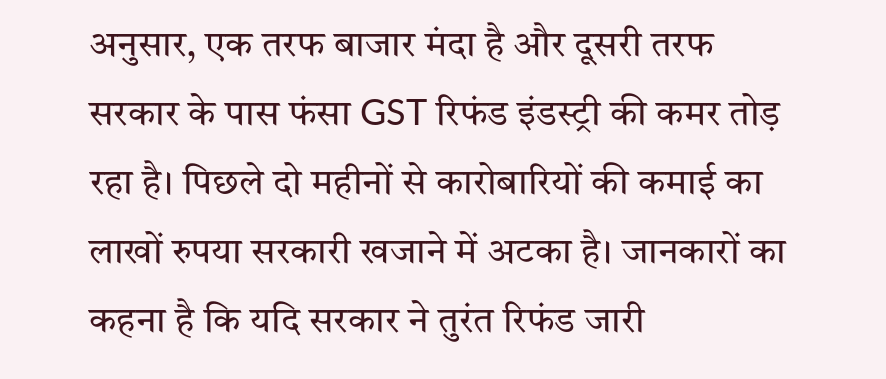अनुसार, एक तरफ बाजार मंदा है और दूसरी तरफ सरकार के पास फंसा GST रिफंड इंडस्ट्री की कमर तोड़ रहा है। पिछले दो महीनों से कारोबारियों की कमाई का लाखों रुपया सरकारी खजाने में अटका है। जानकारों का कहना है कि यदि सरकार ने तुरंत रिफंड जारी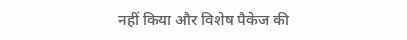नहीं किया और विशेष पैकेज की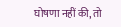घोषणा नहीं की, तो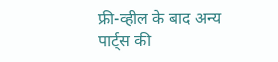फ्री-व्हील के बाद अन्य पार्ट्स की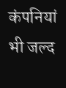कंपनियां भी जल्द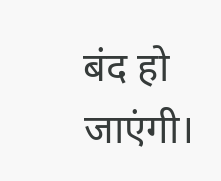बंद हो जाएंगी।